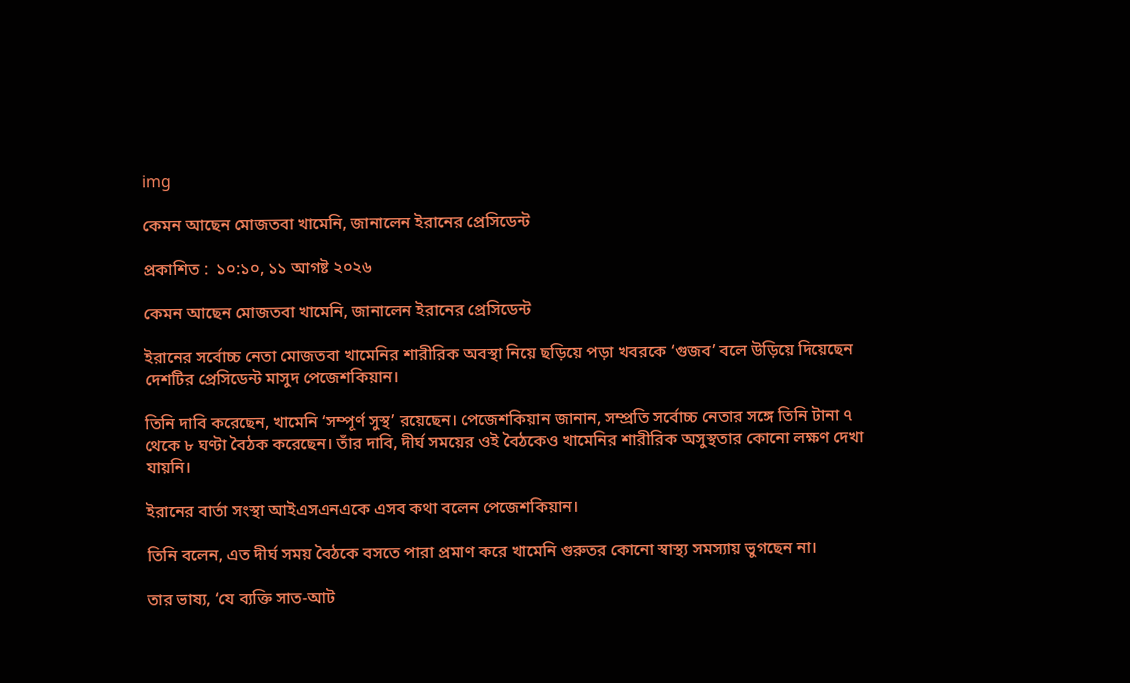img

কেমন আছেন মোজতবা খামেনি, জানালেন ইরানের প্রেসিডেন্ট

প্রকাশিত :  ১০:১০, ১১ আগষ্ট ২০২৬

কেমন আছেন মোজতবা খামেনি, জানালেন ইরানের প্রেসিডেন্ট

ইরানের সর্বোচ্চ নেতা মোজতবা খামেনির শারীরিক অবস্থা নিয়ে ছড়িয়ে পড়া খবরকে ‘গুজব’ বলে উড়িয়ে দিয়েছেন দেশটির প্রেসিডেন্ট মাসুদ পেজেশকিয়ান।

তিনি দাবি করেছেন, খামেনি ‘সম্পূর্ণ সুস্থ’ রয়েছেন। পেজেশকিয়ান জানান, সম্প্রতি সর্বোচ্চ নেতার সঙ্গে তিনি টানা ৭ থেকে ৮ ঘণ্টা বৈঠক করেছেন। তাঁর দাবি, দীর্ঘ সময়ের ওই বৈঠকেও খামেনির শারীরিক অসুস্থতার কোনো লক্ষণ দেখা যায়নি।

ইরানের বার্তা সংস্থা আইএসএনএকে এসব কথা বলেন পেজেশকিয়ান।

তিনি বলেন, এত দীর্ঘ সময় বৈঠকে বসতে পারা প্রমাণ করে খামেনি গুরুতর কোনো স্বাস্থ্য সমস্যায় ভুগছেন না।

তার ভাষ্য, ‘যে ব্যক্তি সাত-আট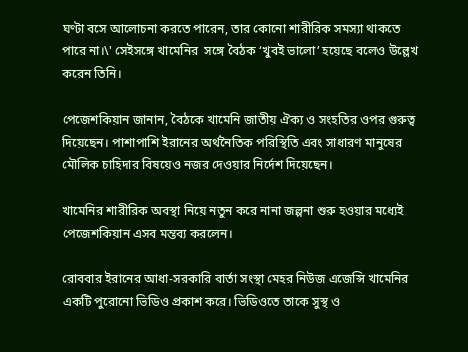ঘণ্টা বসে আলোচনা করতে পারেন, তার কোনো শারীরিক সমস্যা থাকতে পারে না।\' সেইসঙ্গে খামেনির  সঙ্গে বৈঠক ‘খুবই ভালো’ হয়েছে বলেও উল্লেখ করেন তিনি।

পেজেশকিয়ান জানান, বৈঠকে খামেনি জাতীয় ঐক্য ও সংহতির ওপর গুরুত্ব দিয়েছেন। পাশাপাশি ইরানের অর্থনৈতিক পরিস্থিতি এবং সাধারণ মানুষের মৌলিক চাহিদার বিষয়েও নজর দেওয়ার নির্দেশ দিয়েছেন।

খামেনির শারীরিক অবস্থা নিয়ে নতুন করে নানা জল্পনা শুরু হওয়ার মধ্যেই পেজেশকিয়ান এসব মন্তব্য করলেন।

রোববার ইরানের আধা-সরকারি বার্তা সংস্থা মেহর নিউজ এজেন্সি খামেনির একটি পুরোনো ভিডিও প্রকাশ করে। ভিডিওতে তাকে সুস্থ ও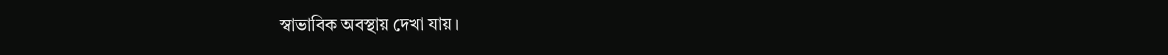স্বাভাবিক অবস্থায় দেখা যায়।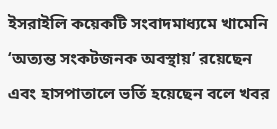ইসরাইলি কয়েকটি সংবাদমাধ্যমে খামেনি ‘অত্যন্ত সংকটজনক অবস্থায়’ রয়েছেন এবং হাসপাতালে ভর্তি হয়েছেন বলে খবর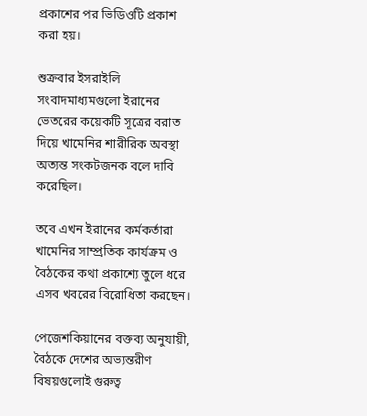প্রকাশের পর ভিডিওটি প্রকাশ করা হয়।

শুক্রবার ইসরাইলি সংবাদমাধ্যমগুলো ইরানের ভেতরের কয়েকটি সূত্রের বরাত দিয়ে খামেনির শারীরিক অবস্থা অত্যন্ত সংকটজনক বলে দাবি করেছিল।

তবে এখন ইরানের কর্মকর্তারা খামেনির সাম্প্রতিক কার্যক্রম ও বৈঠকের কথা প্রকাশ্যে তুলে ধরে এসব খবরের বিরোধিতা করছেন।

পেজেশকিয়ানের বক্তব্য অনুযায়ী, বৈঠকে দেশের অভ্যন্তরীণ বিষয়গুলোই গুরুত্ব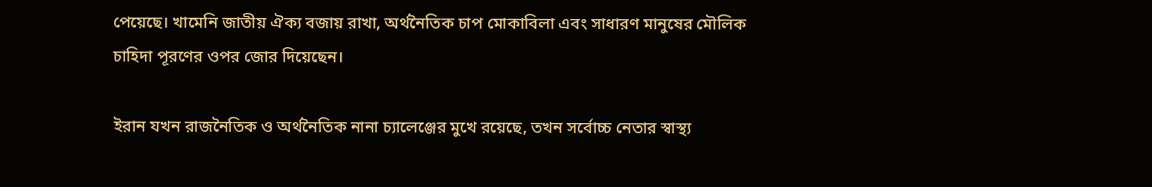পেয়েছে। খামেনি জাতীয় ঐক্য বজায় রাখা, অর্থনৈতিক চাপ মোকাবিলা এবং সাধারণ মানুষের মৌলিক চাহিদা পূরণের ওপর জোর দিয়েছেন।

ইরান যখন রাজনৈতিক ও অর্থনৈতিক নানা চ্যালেঞ্জের মুখে রয়েছে, তখন সর্বোচ্চ নেতার স্বাস্থ্য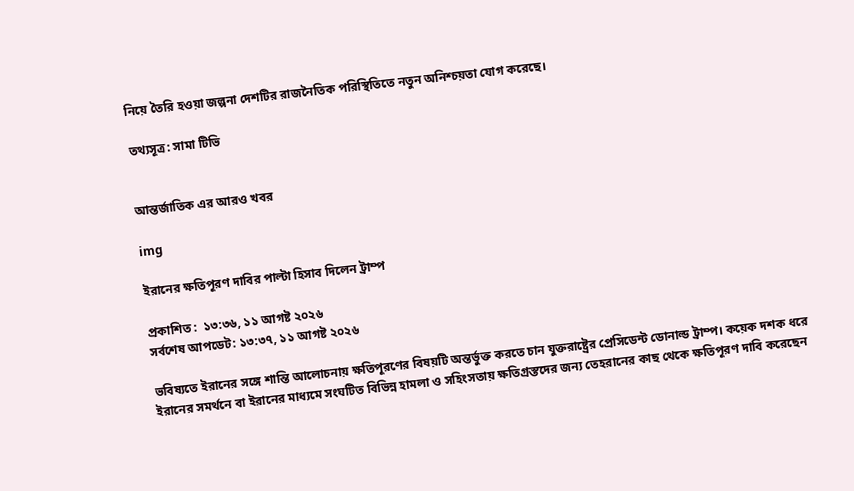নিয়ে তৈরি হওয়া জল্পনা দেশটির রাজনৈতিক পরিস্থিতিতে নতুন অনিশ্চয়তা যোগ করেছে।

তথ্যসূত্র: সামা টিভি


আন্তর্জাতিক এর আরও খবর

img

ইরানের ক্ষতিপূরণ দাবির পাল্টা হিসাব দিলেন ট্রাম্প

প্রকাশিত :  ১৩:৩৬, ১১ আগষ্ট ২০২৬
সর্বশেষ আপডেট: ১৩:৩৭, ১১ আগষ্ট ২০২৬

ভবিষ্যতে ইরানের সঙ্গে শান্তি আলোচনায় ক্ষতিপূরণের বিষয়টি অন্তর্ভুক্ত করতে চান যুক্তরাষ্ট্রের প্রেসিডেন্ট ডোনাল্ড ট্রাম্প। কয়েক দশক ধরে ইরানের সমর্থনে বা ইরানের মাধ্যমে সংঘটিত বিভিন্ন হামলা ও সহিংসতায় ক্ষতিগ্রস্তদের জন্য তেহরানের কাছ থেকে ক্ষতিপূরণ দাবি করেছেন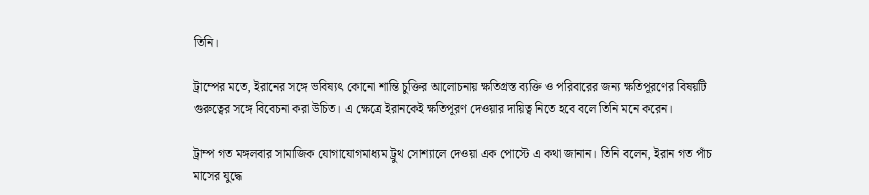তিনি।

ট্রাম্পের মতে, ইরানের সঙ্গে ভবিষ্যৎ কোনো শান্তি চুক্তির আলোচনায় ক্ষতিগ্রস্ত ব্যক্তি ও পরিবারের জন্য ক্ষতিপূরণের বিষয়টি গুরুত্বের সঙ্গে বিবেচনা করা উচিত। এ ক্ষেত্রে ইরানকেই ক্ষতিপূরণ দেওয়ার দায়িত্ব নিতে হবে বলে তিনি মনে করেন।

ট্রাম্প গত মঙ্গলবার সামাজিক যোগাযোগমাধ্যম ট্রুথ সোশ্যালে দেওয়া এক পোস্টে এ কথা জানান। তিনি বলেন, ইরান গত পাঁচ মাসের যুদ্ধে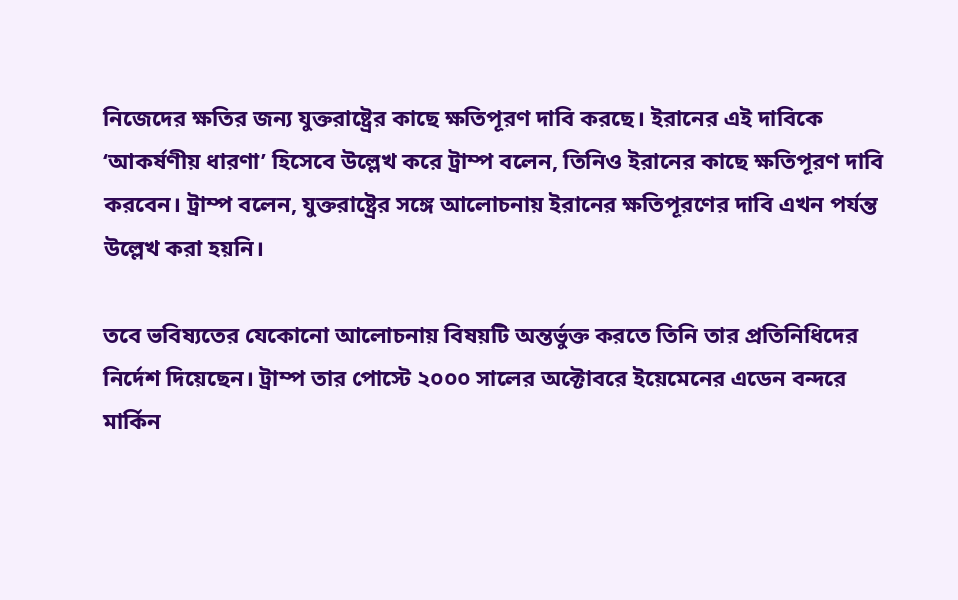নিজেদের ক্ষতির জন্য যুক্তরাষ্ট্রের কাছে ক্ষতিপূরণ দাবি করছে। ইরানের এই দাবিকে ‘আকর্ষণীয় ধারণা’ হিসেবে উল্লেখ করে ট্রাম্প বলেন, তিনিও ইরানের কাছে ক্ষতিপূরণ দাবি করবেন। ট্রাম্প বলেন, যুক্তরাষ্ট্রের সঙ্গে আলোচনায় ইরানের ক্ষতিপূরণের দাবি এখন পর্যন্ত উল্লেখ করা হয়নি।

তবে ভবিষ্যতের যেকোনো আলোচনায় বিষয়টি অন্তর্ভুক্ত করতে তিনি তার প্রতিনিধিদের নির্দেশ দিয়েছেন। ট্রাম্প তার পোস্টে ২০০০ সালের অক্টোবরে ইয়েমেনের এডেন বন্দরে মার্কিন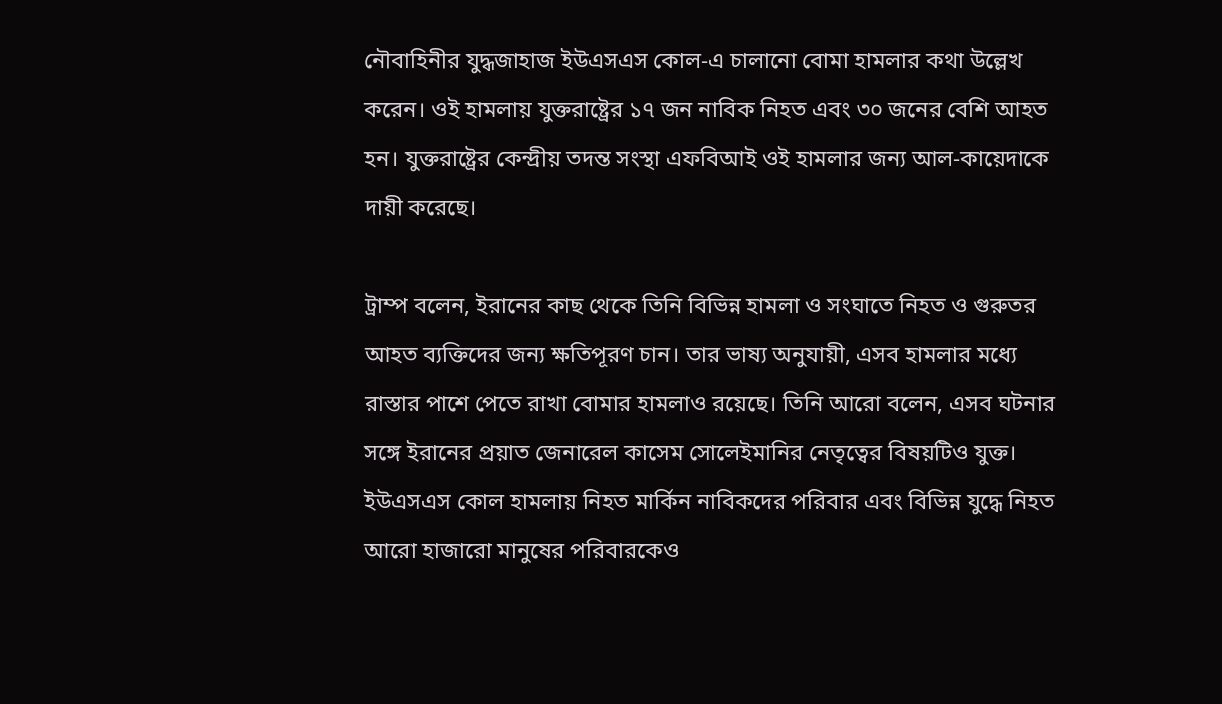নৌবাহিনীর যুদ্ধজাহাজ ইউএসএস কোল-এ চালানো বোমা হামলার কথা উল্লেখ করেন। ওই হামলায় যুক্তরাষ্ট্রের ১৭ জন নাবিক নিহত এবং ৩০ জনের বেশি আহত হন। যুক্তরাষ্ট্রের কেন্দ্রীয় তদন্ত সংস্থা এফবিআই ওই হামলার জন্য আল-কায়েদাকে দায়ী করেছে।

ট্রাম্প বলেন, ইরানের কাছ থেকে তিনি বিভিন্ন হামলা ও সংঘাতে নিহত ও গুরুতর আহত ব্যক্তিদের জন্য ক্ষতিপূরণ চান। তার ভাষ্য অনুযায়ী, এসব হামলার মধ্যে রাস্তার পাশে পেতে রাখা বোমার হামলাও রয়েছে। তিনি আরো বলেন, এসব ঘটনার সঙ্গে ইরানের প্রয়াত জেনারেল কাসেম সোলেইমানির নেতৃত্বের বিষয়টিও যুক্ত। ইউএসএস কোল হামলায় নিহত মার্কিন নাবিকদের পরিবার এবং বিভিন্ন যুদ্ধে নিহত আরো হাজারো মানুষের পরিবারকেও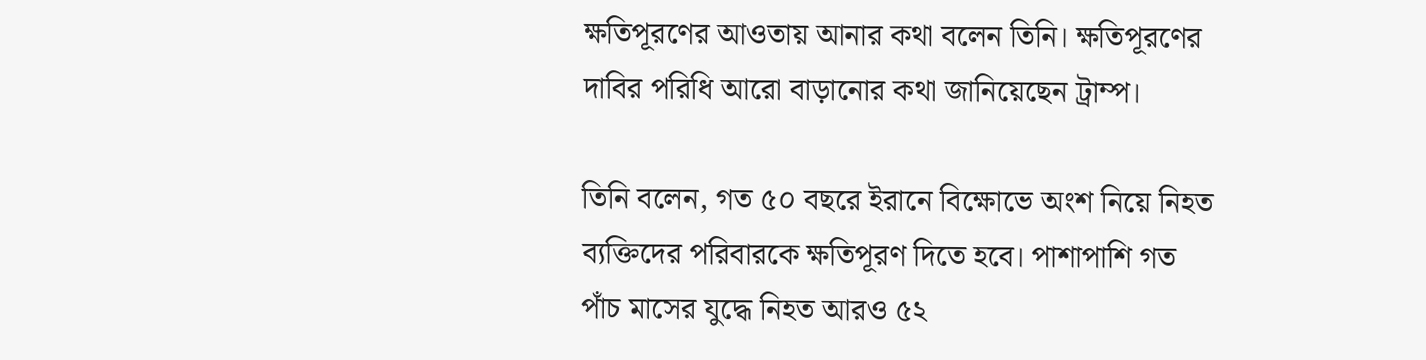ক্ষতিপূরণের আওতায় আনার কথা বলেন তিনি। ক্ষতিপূরণের দাবির পরিধি আরো বাড়ানোর কথা জানিয়েছেন ট্রাম্প।

তিনি বলেন, গত ৫০ বছরে ইরানে বিক্ষোভে অংশ নিয়ে নিহত ব্যক্তিদের পরিবারকে ক্ষতিপূরণ দিতে হবে। পাশাপাশি গত পাঁচ মাসের যুদ্ধে নিহত আরও ৫২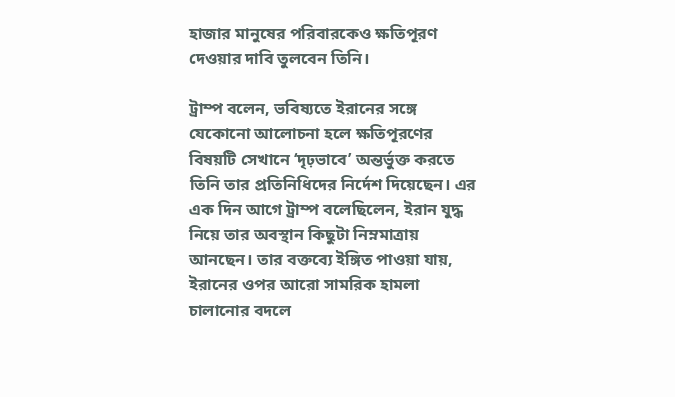হাজার মানুষের পরিবারকেও ক্ষতিপূরণ দেওয়ার দাবি তুলবেন তিনি।

ট্রাম্প বলেন, ভবিষ্যতে ইরানের সঙ্গে যেকোনো আলোচনা হলে ক্ষতিপূরণের বিষয়টি সেখানে ‘দৃঢ়ভাবে’ অন্তর্ভুক্ত করতে তিনি তার প্রতিনিধিদের নির্দেশ দিয়েছেন। এর এক দিন আগে ট্রাম্প বলেছিলেন, ইরান যুদ্ধ নিয়ে তার অবস্থান কিছুটা নিম্নমাত্রায় আনছেন। তার বক্তব্যে ইঙ্গিত পাওয়া যায়, ইরানের ওপর আরো সামরিক হামলা চালানোর বদলে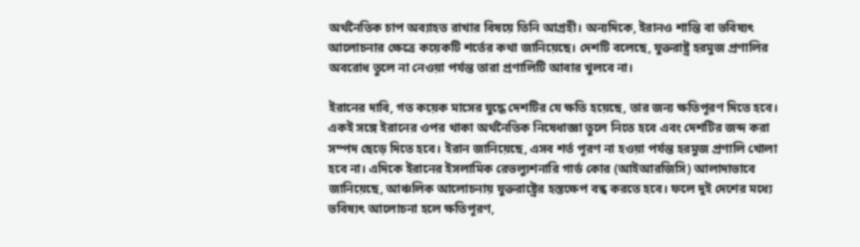অর্থনৈতিক চাপ অব্যাহত রাখার বিষয়ে তিনি আগ্রহী। অন্যদিকে, ইরানও শান্তি বা ভবিষ্যৎ আলোচনার ক্ষেত্রে কয়েকটি শর্তের কথা জানিয়েছে। দেশটি বলেছে, যুক্তরাষ্ট্র হরমুজ প্রণালির অবরোধ তুলে না নেওয়া পর্যন্ত তারা প্রণালিটি আবার খুলবে না।

ইরানের দাবি, গত কয়েক মাসের যুদ্ধে দেশটির যে ক্ষতি হয়েছে, তার জন্য ক্ষতিপূরণ দিতে হবে। একই সঙ্গে ইরানের ওপর থাকা অর্থনৈতিক নিষেধাজ্ঞা তুলে নিতে হবে এবং দেশটির জব্দ করা সম্পদ ছেড়ে দিতে হবে। ইরান জানিয়েছে, এসব শর্ত পূরণ না হওয়া পর্যন্ত হরমুজ প্রণালি খোলা হবে না। এদিকে ইরানের ইসলামিক রেভল্যুশনারি গার্ড কোর (আইআরজিসি) আলাদাভাবে জানিয়েছে, আঞ্চলিক আলোচনায় যুক্তরাষ্ট্রের হস্তক্ষেপ বন্ধ করতে হবে। ফলে দুই দেশের মধ্যে ভবিষ্যৎ আলোচনা হলে ক্ষতিপূরণ,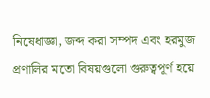নিষেধাজ্ঞা, জব্দ করা সম্পদ এবং হরমুজ প্রণালির মতো বিষয়গুলো গুরুত্বপূর্ণ হয়ে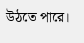উঠতে পারে।